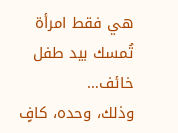هي فقط امرأة تُمسك بيد طفل خائف…
وذلك، وحده، كافٍ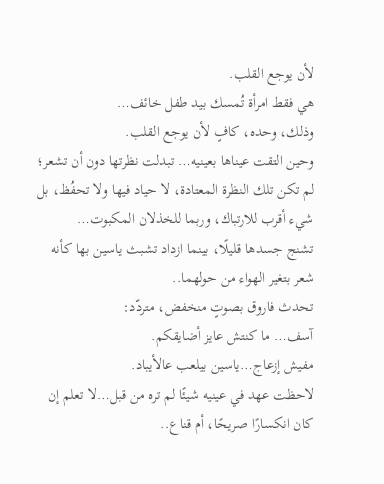لأن يوجع القلب.
هي فقط امرأة تُمسك بيد طفل خائف…
وذلك، وحده، كافٍ لأن يوجع القلب.
وحين التقت عيناها بعينيه… تبدلت نظرتها دون أن تشعر؛
لم تكن تلك النظرة المعتادة، لا حياد فيها ولا تحفُظ، بل شيء أقرب للارتباك، وربما للخذلان المكبوت…
تشنج جسدها قليلًا، بينما ازداد تشبث ياسين بها كأنه شعر بتغير الهواء من حولهما..
تحدث فاروق بصوتٍ منخفض، متردّد:
آسف… ما كنتش عايز أضايقكم.
مفيش إزعاج…ياسين بيلعب عالأيباد.
لاحظت عهد في عينيه شيئًا لم تره من قبل…لا تعلم إن كان انكسارًا صريحًا، أم قناع..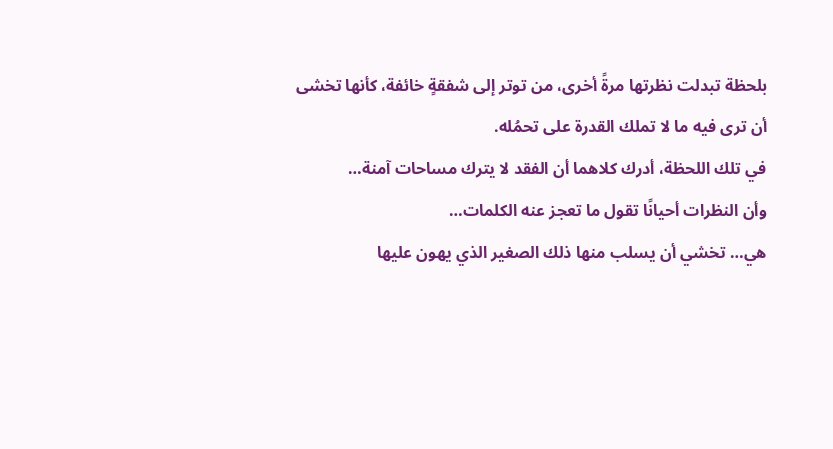بلحظة تبدلت نظرتها مرةً أخرى، من توتر إلى شفقةٍ خائفة، كأنها تخشى أن ترى فيه ما لا تملك القدرة على تحمُله.
في تلك اللحظة، أدرك كلاهما أن الفقد لا يترك مساحات آمنة…
وأن النظرات أحيانًا تقول ما تعجز عنه الكلمات…
هي… تخشي أن يسلب منها ذلك الصغير الذي يهون عليها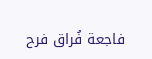فاجعة فُراق فرح